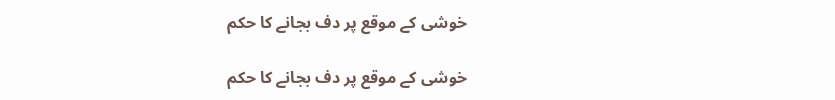خوشی کے موقع پر دف بجانے کا حکم

خوشی کے موقع پر دف بجانے کا حکم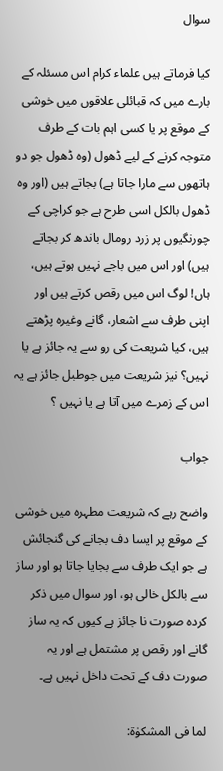سوال

کیا فرماتے ہیں علماء کرام اس مسئلہ کے بارے میں کہ قبائلی علاقوں میں خوشی کے موقع پر یا کسی اہم بات کے طرف متوجہ کرنے کے لیے ڈھول (وہ ڈھول جو دو ہاتھوں سے مارا جاتا ہے) بجاتے ہیں (اور وہ ڈھول بالکل اسی طرح ہے جو کراچی کے چورنگیوں پر زرد رومال باندھ کر بجاتے ہیں) اور اس میں باجے نہیں ہوتے ہیں، ہاں! لوگ اس میں رقص کرتے ہیں اور اپنی طرف سے اشعار، گانے وغیرہ پڑھتے ہیں، کیا شریعت کی رو سے یہ جائز ہے یا نہیں؟ نیز شریعت میں جوطبل جائز ہے یہ اس کے زمرے میں آتا ہے یا نہیں ؟

جواب

واضح رہے کہ شریعت مطہرہ میں خوشی کے موقع پر ایسا دف بجانے کی گنجائش ہے جو ایک طرف سے بجایا جاتا ہو اور ساز سے بالکل خالی ہو، اور سوال میں ذکر کردہ صورت نا جائز ہے کیوں کہ یہ ساز گانے اور رقص پر مشتمل ہے اور یہ صورت دف کے تحت داخل نہیں ہے۔

لما فی المشکوٰۃ: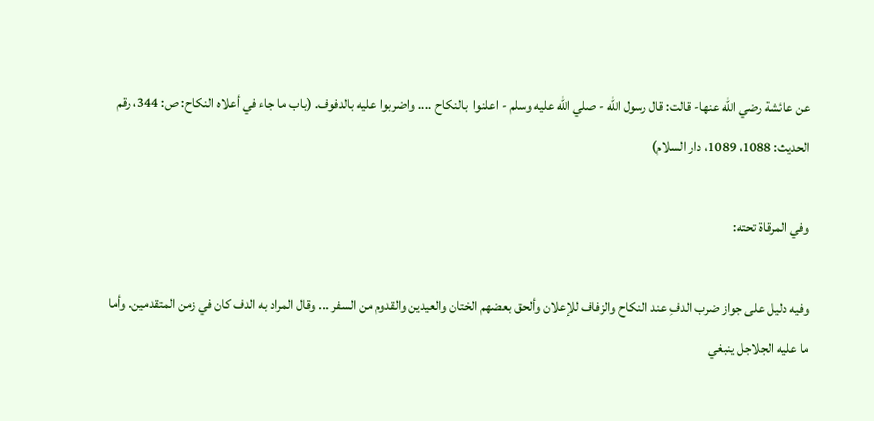عن عائشة رضي الله عنها- قالت: قال رسول الله - صلي الله عليه وسلم - اعلنوا  بالنكاح .... واضربوا عليه بالدفوف. (باب ما جاء في أعلاه النكاح: ص: 344، رقم الحديث: 1088، 1089، دار السلام)

وفي المرقاة تحته:

وفيه دليل على جواز ضرب الدفِ عند النكاح والزفاف للإعلان وألحق بعضهم الختان والعيدين والقدوم من السفر ... وقال المراد به الدف كان في زمن المتقدمين. وأما ما عليه الجلاجل ينبغي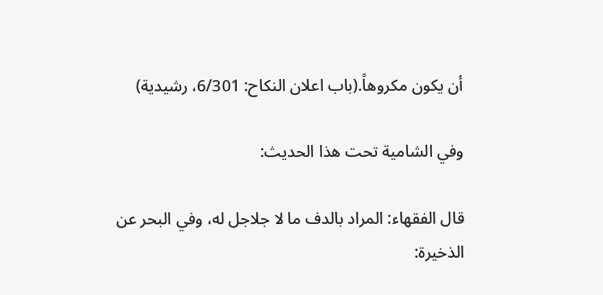أن يكون مكروهاً.(باب اعلان النكاح: 6/301، رشيدية)

وفي الشامية تحت هذا الحديث:

قال الفقهاء: المراد بالدف ما لا جلاجل له، وفي البحر عن الذخيرة: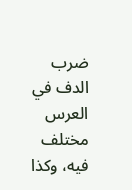ضرب الدف في العرس مختلف فيه، وكذا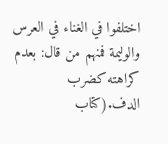اختلفوا في الغناء في العرس والوليمة فمنهم من قال: بعدم كراهته كضرب الدف.(كتاب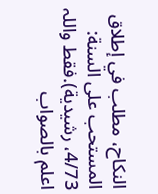النكاح، مطلب في إطلاق المستحب على السنة: 4/73، رشيدية).فقط واللہ اعلم بالصواب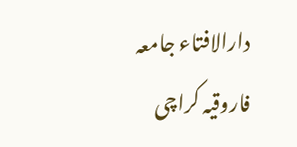دارالافتاء جامعہ فاروقیہ کراچی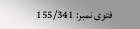فتوی نمبر: 155/341